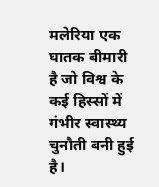मलेरिया एक घातक बीमारी है जो विश्व के कई हिस्सों में गंभीर स्वास्थ्य चुनौती बनी हुई है।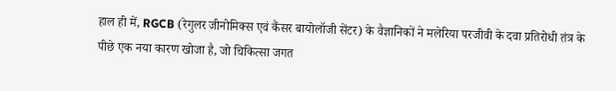हाल ही में, RGCB (रेगुलर जीनोमिक्स एवं कैंसर बायोलॉजी सेंटर) के वैज्ञानिकों ने मलेरिया परजीवी के दवा प्रतिरोधी तंत्र के पीछे एक नया कारण खोजा है, जो चिकित्सा जगत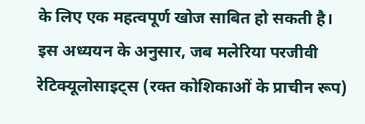के लिए एक महत्वपूर्ण खोज साबित हो सकती है।
इस अध्ययन के अनुसार, जब मलेरिया परजीवी रेटिक्यूलोसाइट्स (रक्त कोशिकाओं के प्राचीन रूप)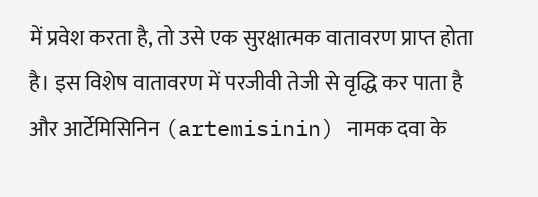में प्रवेश करता है, तो उसे एक सुरक्षात्मक वातावरण प्राप्त होता है। इस विशेष वातावरण में परजीवी तेजी से वृद्धि कर पाता है और आर्टेमिसिनिन (artemisinin) नामक दवा के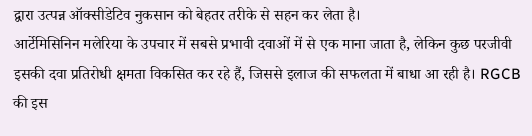द्वारा उत्पन्न ऑक्सीडेटिव नुकसान को बेहतर तरीके से सहन कर लेता है।
आर्टेमिसिनिन मलेरिया के उपचार में सबसे प्रभावी दवाओं में से एक माना जाता है, लेकिन कुछ परजीवी इसकी दवा प्रतिरोधी क्षमता विकसित कर रहे हैं, जिससे इलाज की सफलता में बाधा आ रही है। RGCB की इस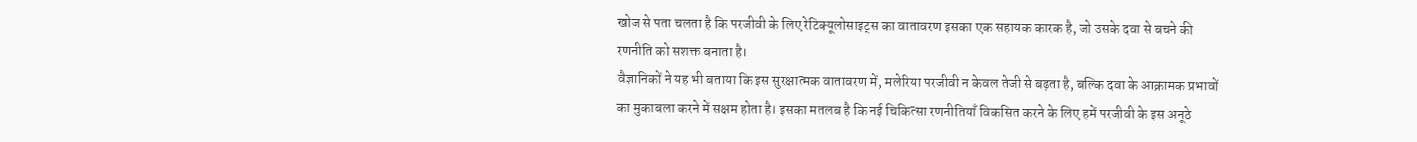खोज से पता चलता है कि परजीवी के लिए रेटिक्यूलोसाइट्स का वातावरण इसका एक सहायक कारक है, जो उसके दवा से बचने की रणनीति को सशक्त बनाता है।
वैज्ञानिकों ने यह भी बताया कि इस सुरक्षात्मक वातावरण में, मलेरिया परजीवी न केवल तेजी से बढ़ता है, बल्कि दवा के आक्रामक प्रभावों का मुकाबला करने में सक्षम होता है। इसका मतलब है कि नई चिकित्सा रणनीतियाँ विकसित करने के लिए हमें परजीवी के इस अनूठे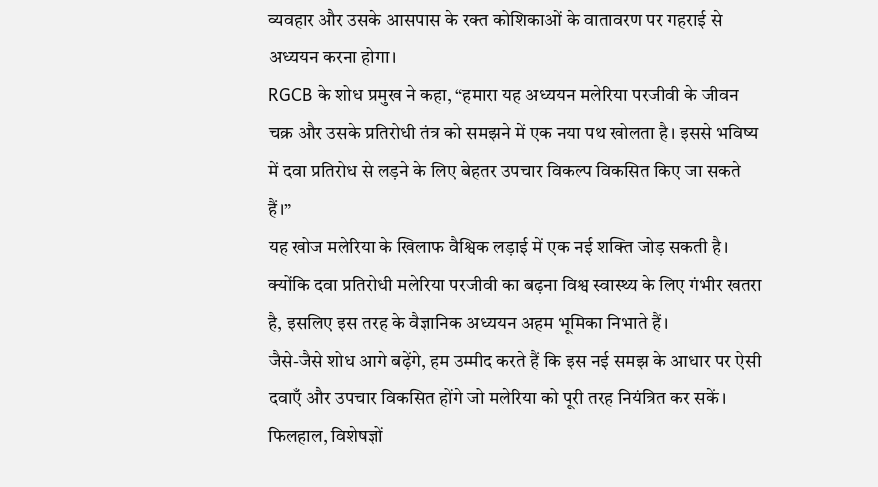व्यवहार और उसके आसपास के रक्त कोशिकाओं के वातावरण पर गहराई से अध्ययन करना होगा।
RGCB के शोध प्रमुख ने कहा, “हमारा यह अध्ययन मलेरिया परजीवी के जीवन चक्र और उसके प्रतिरोधी तंत्र को समझने में एक नया पथ खोलता है। इससे भविष्य में दवा प्रतिरोध से लड़ने के लिए बेहतर उपचार विकल्प विकसित किए जा सकते हैं।”
यह खोज मलेरिया के खिलाफ वैश्विक लड़ाई में एक नई शक्ति जोड़ सकती है। क्योंकि दवा प्रतिरोधी मलेरिया परजीवी का बढ़ना विश्व स्वास्थ्य के लिए गंभीर खतरा है, इसलिए इस तरह के वैज्ञानिक अध्ययन अहम भूमिका निभाते हैं।
जैसे-जैसे शोध आगे बढ़ेंगे, हम उम्मीद करते हैं कि इस नई समझ के आधार पर ऐसी दवाएँ और उपचार विकसित होंगे जो मलेरिया को पूरी तरह नियंत्रित कर सकें। फिलहाल, विशेषज्ञों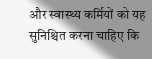और स्वास्थ्य कर्मियों को यह सुनिश्चित करना चाहिए कि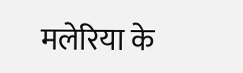मलेरिया के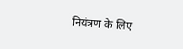नियंत्रण के लिए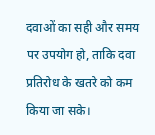दवाओं का सही और समय पर उपयोग हो, ताकि दवा प्रतिरोध के खतरे को कम किया जा सके।